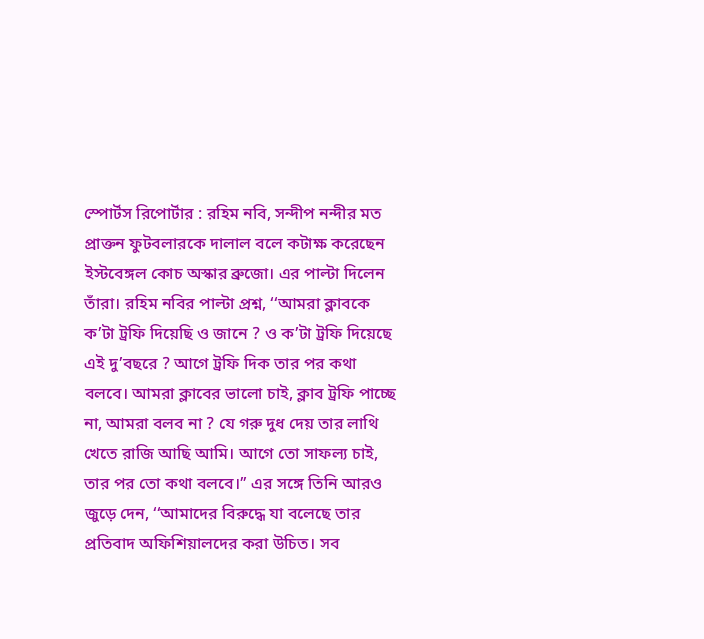স্পোর্টস রিপোর্টার : রহিম নবি, সন্দীপ নন্দীর মত প্রাক্তন ফুটবলারকে দালাল বলে কটাক্ষ করেছেন ইস্টবেঙ্গল কোচ অস্কার ব্রুজো। এর পাল্টা দিলেন তাঁরা। রহিম নবির পাল্টা প্রশ্ন, ‘‘আমরা ক্লাবকে ক’টা ট্রফি দিয়েছি ও জানে ? ও ক’টা ট্রফি দিয়েছে এই দু’বছরে ? আগে ট্রফি দিক তার পর কথা বলবে। আমরা ক্লাবের ভালো চাই, ক্লাব ট্রফি পাচ্ছে না, আমরা বলব না ? যে গরু দুধ দেয় তার লাথি খেতে রাজি আছি আমি। আগে তো সাফল্য চাই, তার পর তো কথা বলবে।’’ এর সঙ্গে তিনি আরও জুড়ে দেন, ‘‘আমাদের বিরুদ্ধে যা বলেছে তার প্রতিবাদ অফিশিয়ালদের করা উচিত। সব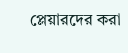প্লেয়ারদের করা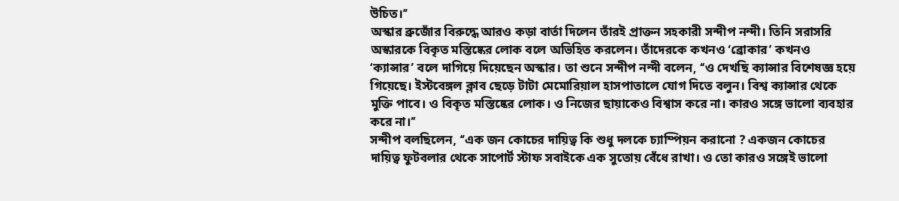উচিত।’’
অস্কার ব্রুজোঁর বিরুদ্ধে আরও কড়া বার্তা দিলেন তাঁরই প্রাক্তন সহকারী সন্দীপ নন্দী। তিনি সরাসরি অস্কারকে বিকৃত মস্তিষ্কের লোক বলে অভিহিত করলেন। তাঁদেরকে কখনও ‘ব্রোকার’ কখনও ‘ক্যান্সার’ বলে দাগিয়ে দিয়েছেন অস্কার। তা শুনে সন্দীপ নন্দী বলেন, ‘‘ও দেখছি ক্যান্সার বিশেষজ্ঞ হয়ে গিয়েছে। ইস্টবেঙ্গল ক্লাব ছেড়ে টাটা মেমোরিয়াল হাসপাতালে যোগ দিতে বলুন। বিশ্ব ক্যান্সার থেকে মুক্তি পাবে। ও বিকৃত মস্তিষ্কের লোক। ও নিজের ছায়াকেও বিশ্বাস করে না। কারও সঙ্গে ভালো ব্যবহার করে না।’’
সন্দীপ বলছিলেন, ‘‘এক জন কোচের দায়িত্ব কি শুধু দলকে চ্যাম্পিয়ন করানো ? একজন কোচের দায়িত্ব ফুটবলার থেকে সাপোর্ট স্টাফ সবাইকে এক সুতোয় বেঁধে রাখা। ও তো কারও সঙ্গেই ভালো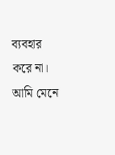ব্যবহার করে না। আমি মেনে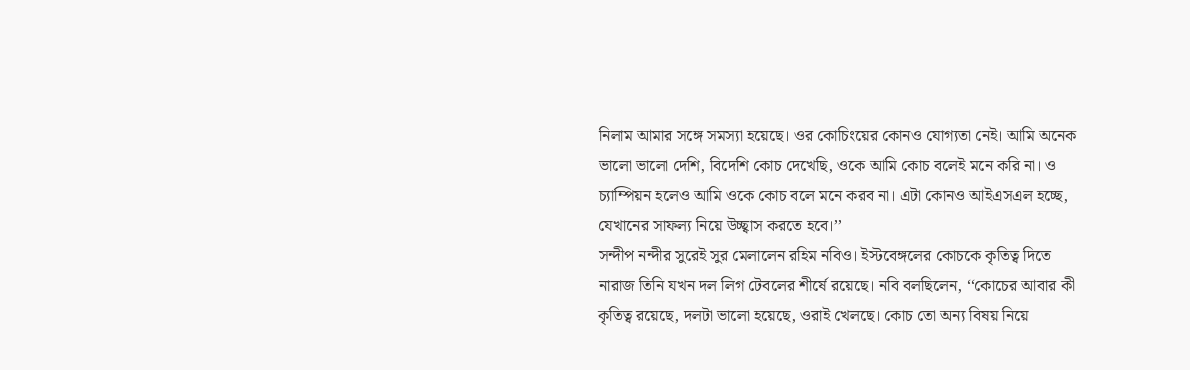নিলাম আমার সঙ্গে সমস্যা হয়েছে। ওর কোচিংয়ের কোনও যোগ্যতা নেই। আমি অনেক ভালো ভালো দেশি, বিদেশি কোচ দেখেছি, ওকে আমি কোচ বলেই মনে করি না। ও চ্যাম্পিয়ন হলেও আমি ওকে কোচ বলে মনে করব না। এটা কোনও আইএসএল হচ্ছে, যেখানের সাফল্য নিয়ে উচ্ছ্বাস করতে হবে।’’
সন্দীপ নন্দীর সুরেই সুর মেলালেন রহিম নবিও। ইস্টবেঙ্গলের কোচকে কৃতিত্ব দিতে নারাজ তিনি যখন দল লিগ টেবলের শীর্ষে রয়েছে। নবি বলছিলেন, ‘‘কোচের আবার কী কৃতিত্ব রয়েছে, দলটা ভালো হয়েছে, ওরাই খেলছে। কোচ তো অন্য বিষয় নিয়ে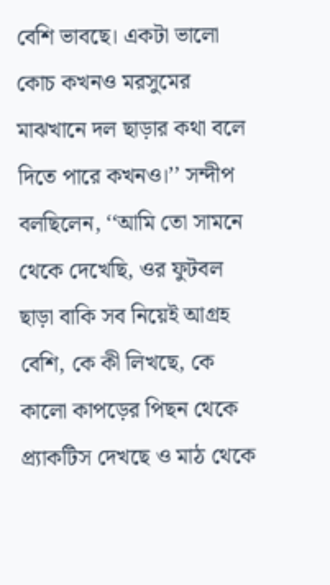বেশি ভাবছে। একটা ভালো কোচ কখনও মরসুমের মাঝখানে দল ছাড়ার কথা বলে দিতে পারে কখনও।’’ সন্দীপ বলছিলেন, ‘‘আমি তো সামনে থেকে দেখেছি, ওর ফুটবল ছাড়া বাকি সব নিয়েই আগ্রহ বেশি, কে কী লিখছে, কে কালো কাপড়ের পিছন থেকে প্র্যাকটিস দেখছে ও মাঠ থেকে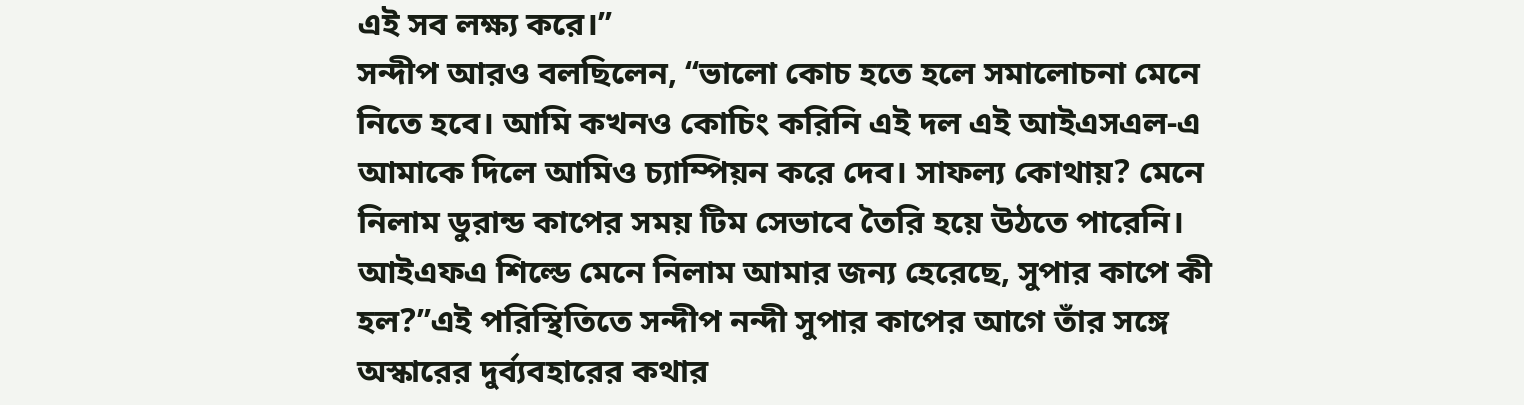এই সব লক্ষ্য করে।’’
সন্দীপ আরও বলছিলেন, ‘‘ভালো কোচ হতে হলে সমালোচনা মেনে নিতে হবে। আমি কখনও কোচিং করিনি এই দল এই আইএসএল-এ আমাকে দিলে আমিও চ্যাম্পিয়ন করে দেব। সাফল্য কোথায়? মেনে নিলাম ডুরান্ড কাপের সময় টিম সেভাবে তৈরি হয়ে উঠতে পারেনি। আইএফএ শিল্ডে মেনে নিলাম আমার জন্য হেরেছে, সুপার কাপে কী হল?’’এই পরিস্থিতিতে সন্দীপ নন্দী সুপার কাপের আগে তাঁর সঙ্গে অস্কারের দুর্ব্যবহারের কথার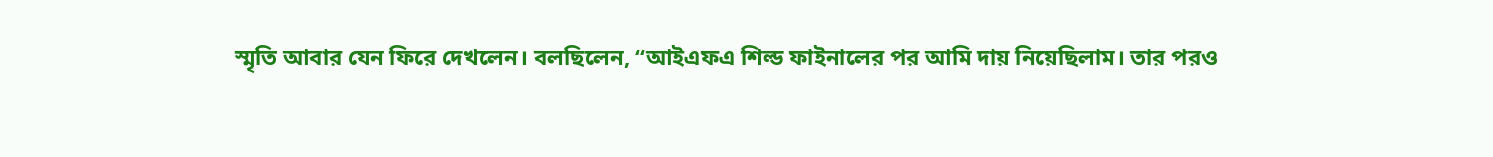স্মৃতি আবার যেন ফিরে দেখলেন। বলছিলেন, ‘‘আইএফএ শিল্ড ফাইনালের পর আমি দায় নিয়েছিলাম। তার পরও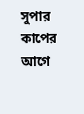সুপার কাপের আগে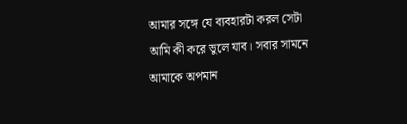আমার সঙ্গে যে ব্যবহারটা করল সেটা আমি কী করে ভুলে যাব। সবার সামনে আমাকে অপমান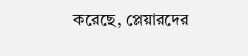করেছে, প্লেয়ারদের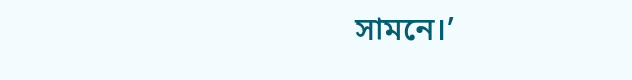সামনে।’